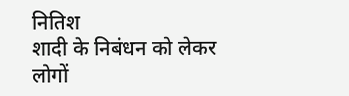नितिश
शादी के निबंधन को लेकर लोगों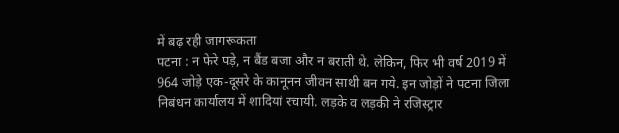में बढ़ रही जागरूकता
पटना : न फेरे पड़े, न बैंड बजा और न बराती थे. लेकिन, फिर भी वर्ष 2019 में 964 जोड़े एक-दूसरे के कानूनन जीवन साथी बन गये. इन जोड़ों ने पटना जिला निबंधन कार्यालय में शादियां रचायी. लड़के व लड़की ने रजिस्ट्रार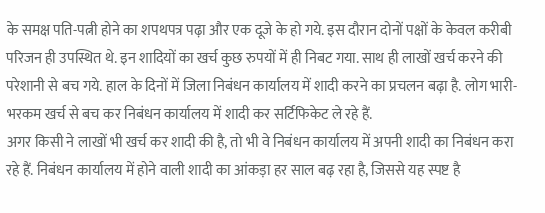के समक्ष पति-पत्नी होने का शपथपत्र पढ़ा और एक दूजे के हो गये. इस दौरान दोनों पक्षों के केवल करीबी परिजन ही उपस्थित थे. इन शादियों का खर्च कुछ रुपयों में ही निबट गया. साथ ही लाखों खर्च करने की परेशानी से बच गये. हाल के दिनों में जिला निबंधन कार्यालय में शादी करने का प्रचलन बढ़ा है. लोग भारी-भरकम खर्च से बच कर निबंधन कार्यालय में शादी कर सर्टिफिकेट ले रहे हैं.
अगर किसी ने लाखों भी खर्च कर शादी की है, तो भी वे निबंधन कार्यालय में अपनी शादी का निबंधन करा रहे हैं. निबंधन कार्यालय में होने वाली शादी का आंकड़ा हर साल बढ़ रहा है, जिससे यह स्पष्ट है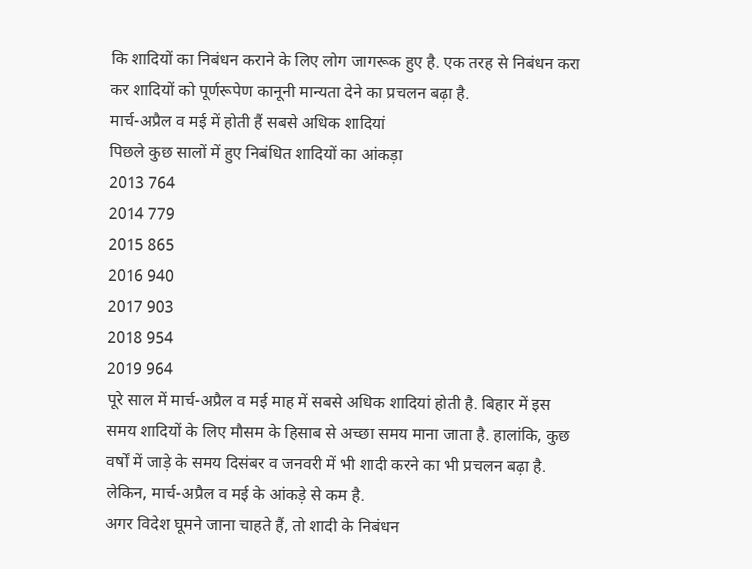कि शादियों का निबंधन कराने के लिए लोग जागरूक हुए है. एक तरह से निबंधन करा कर शादियों को पूर्णरूपेण कानूनी मान्यता देने का प्रचलन बढ़ा है.
मार्च-अप्रैल व मई में होती हैं सबसे अधिक शादियां
पिछले कुछ सालों में हुए निबंधित शादियों का आंकड़ा
2013 764
2014 779
2015 865
2016 940
2017 903
2018 954
2019 964
पूरे साल में मार्च-अप्रैल व मई माह में सबसे अधिक शादियां होती है. बिहार में इस समय शादियों के लिए मौसम के हिसाब से अच्छा समय माना जाता है. हालांकि, कुछ वर्षों में जाड़े के समय दिसंबर व जनवरी में भी शादी करने का भी प्रचलन बढ़ा है. लेकिन, मार्च-अप्रैल व मई के आंकड़े से कम है.
अगर विदेश घूमने जाना चाहते हैं, तो शादी के निबंधन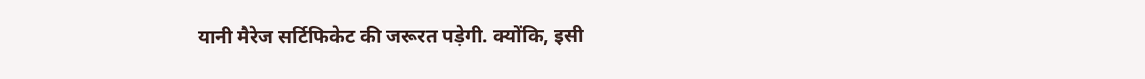यानी मैरेज सर्टिफिकेट की जरूरत पड़ेगी. क्योंकि, इसी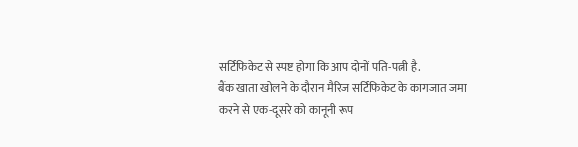सर्टिफिकेट से स्पष्ट होगा कि आप दोनों पति-पत्नी है.
बैंक खाता खोलने के दौरान मैरिज सर्टिफिकेट के कागजात जमा करने से एक-दूसरे को कानूनी रूप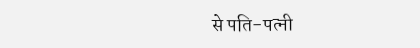से पति-पत्नी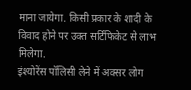माना जायेगा. किसी प्रकार के शादी के विवाद होने पर उक्त सर्टिफिकेट से लाभ मिलेगा.
इंश्योरेंस पॉलिसी लेने में अक्सर लोग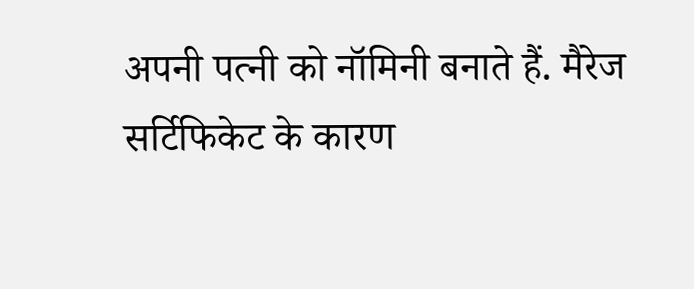अपनी पत्नी को नॉमिनी बनाते हैं. मैरेज सर्टिफिकेट के कारण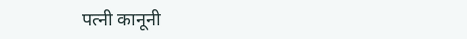पत्नी कानूनी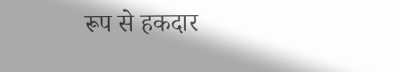रूप से हकदार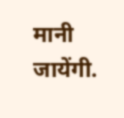मानी जायेंगी.